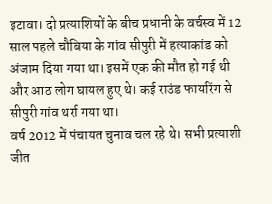इटावा। दो प्रत्याशियों के बीच प्रधानी के वर्चस्व में 12 साल पहले चौबिया के गांव सीपुरी में हत्याकांड को अंजाम दिया गया था। इसमें एक की मौत हो गई थी और आठ लोग घायल हुए थे। कई राउंड फायरिंग से सीपुरी गांव थर्रा गया था।
वर्ष 2012 में पंचायत चुनाव चल रहे थे। सभी प्रत्याशी जीत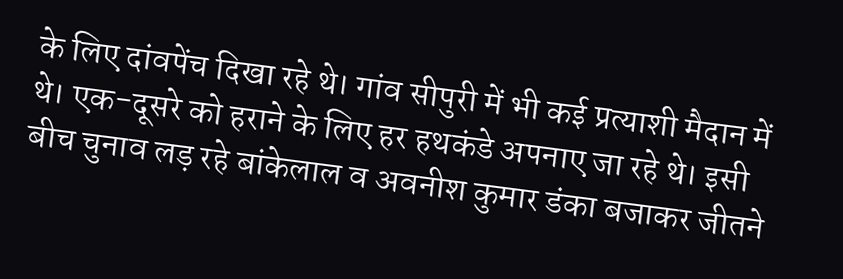के लिए दांवपेंच दिखा रहे थे। गांव सीपुरी में भी कई प्रत्याशी मैदान में थे। एक-दूसरे को हराने के लिए हर हथकंडे अपनाए जा रहे थे। इसी बीच चुनाव लड़ रहे बांकेलाल व अवनीश कुमार डंका बजाकर जीतने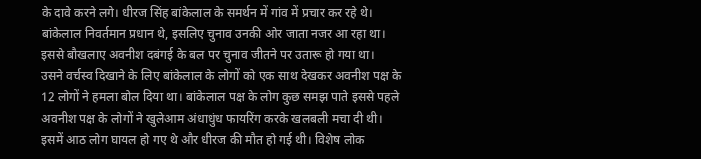के दावे करने लगे। धीरज सिंह बांकेलाल के समर्थन में गांव में प्रचार कर रहे थे। बांकेलाल निवर्तमान प्रधान थे, इसलिए चुनाव उनकी ओर जाता नजर आ रहा था। इससे बौखलाए अवनीश दबंगई के बल पर चुनाव जीतने पर उतारू हो गया था।
उसने वर्चस्व दिखाने के लिए बांकेलाल के लोगों को एक साथ देखकर अवनीश पक्ष के 12 लोगों ने हमला बोल दिया था। बांकेलाल पक्ष के लोग कुछ समझ पाते इससे पहले अवनीश पक्ष के लोगों ने खुलेआम अंधाधुंध फायरिंग करके खलबली मचा दी थी। इसमें आठ लोग घायल हो गए थे और धीरज की मौत हो गई थी। विशेष लोक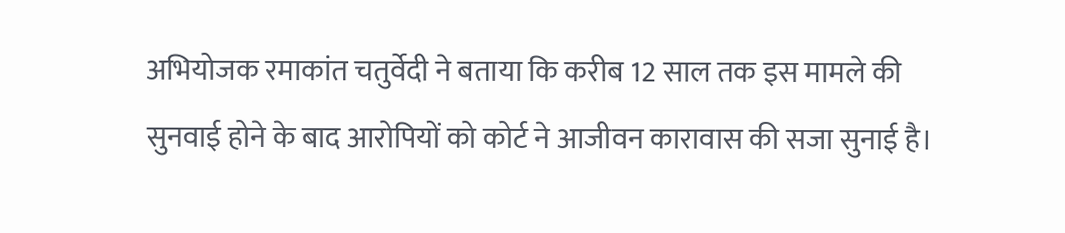अभियोजक रमाकांत चतुर्वेदी ने बताया कि करीब 12 साल तक इस मामले की सुनवाई होने के बाद आरोपियों को कोर्ट ने आजीवन कारावास की सजा सुनाई है।